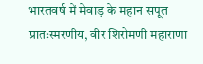भारतवर्ष में मेवाड़ के महान सपूत प्रातःस्मरणीय, वीर शिरोमणी महाराणा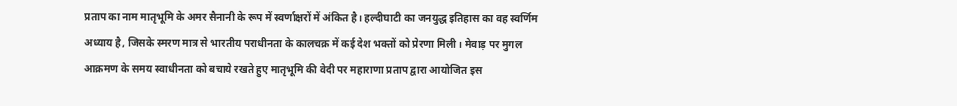प्रताप का नाम मातृभूमि के अमर सैनानी के रूप में स्वर्णाक्षरों में अंकित है। हल्दीघाटी का जनयुद्ध इतिहास का वह स्वर्णिम अध्याय है, जिसके स्मरण मात्र से भारतीय पराधीनता के कालचक्र में कई देश भक्तों को प्रेरणा मिली। मेवाड़ पर मुगल आक्रमण के समय स्वाधीनता को बचाये रखते हुए मातृभूमि की वेदी पर महाराणा प्रताप द्वारा आयोजित इस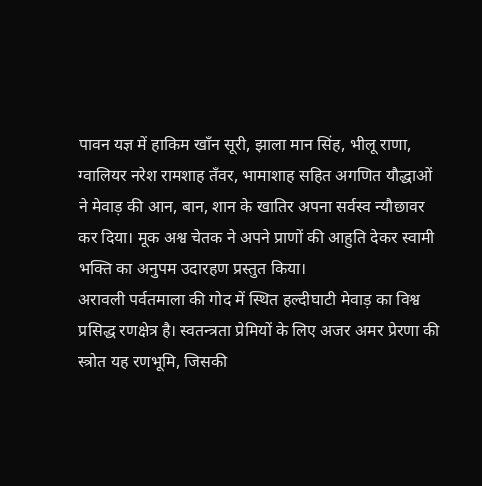पावन यज्ञ में हाकिम खाँन सूरी, झाला मान सिंह, भीलू राणा, ग्वालियर नरेश रामशाह तँवर, भामाशाह सहित अगणित यौद्धाओं ने मेवाड़ की आन, बान, शान के खातिर अपना सर्वस्व न्यौछावर कर दिया। मूक अश्व चेतक ने अपने प्राणों की आहुति देकर स्वामी भक्ति का अनुपम उदारहण प्रस्तुत किया।
अरावली पर्वतमाला की गोद में स्थित हल्दीघाटी मेवाड़ का विश्व प्रसिद्ध रणक्षेत्र है। स्वतन्त्रता प्रेमियों के लिए अजर अमर प्रेरणा की स्त्रोत यह रणभूमि, जिसकी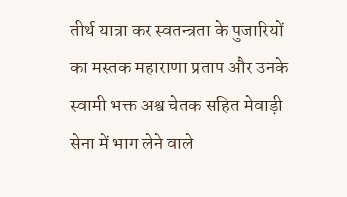तीर्थ यात्रा कर स्वतन्त्रता के पुजारियों का मस्तक महाराणा प्रताप और उनके स्वामी भक्त अश्व चेतक सहित मेवाड़ी सेना में भाग लेने वाले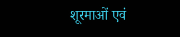शूरमाओं एवं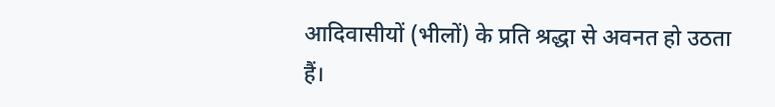आदिवासीयों (भीलों) के प्रति श्रद्धा से अवनत हो उठता हैं।